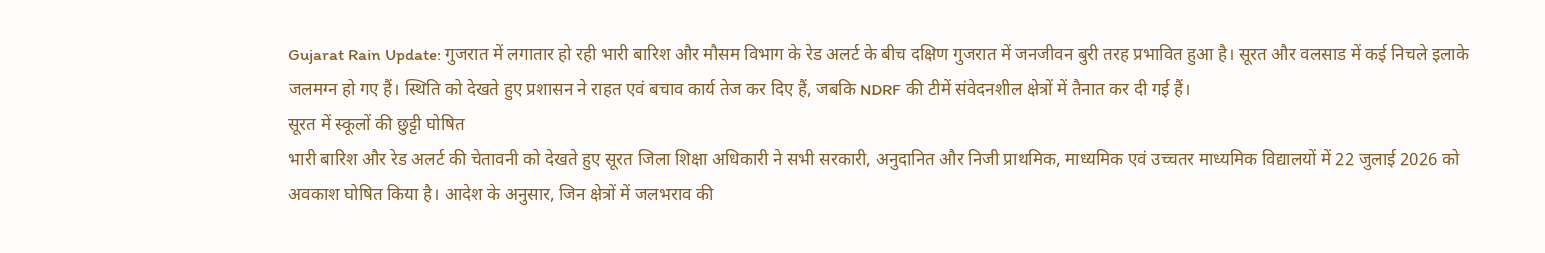Gujarat Rain Update: गुजरात में लगातार हो रही भारी बारिश और मौसम विभाग के रेड अलर्ट के बीच दक्षिण गुजरात में जनजीवन बुरी तरह प्रभावित हुआ है। सूरत और वलसाड में कई निचले इलाके जलमग्न हो गए हैं। स्थिति को देखते हुए प्रशासन ने राहत एवं बचाव कार्य तेज कर दिए हैं, जबकि NDRF की टीमें संवेदनशील क्षेत्रों में तैनात कर दी गई हैं।
सूरत में स्कूलों की छुट्टी घोषित
भारी बारिश और रेड अलर्ट की चेतावनी को देखते हुए सूरत जिला शिक्षा अधिकारी ने सभी सरकारी, अनुदानित और निजी प्राथमिक, माध्यमिक एवं उच्चतर माध्यमिक विद्यालयों में 22 जुलाई 2026 को अवकाश घोषित किया है। आदेश के अनुसार, जिन क्षेत्रों में जलभराव की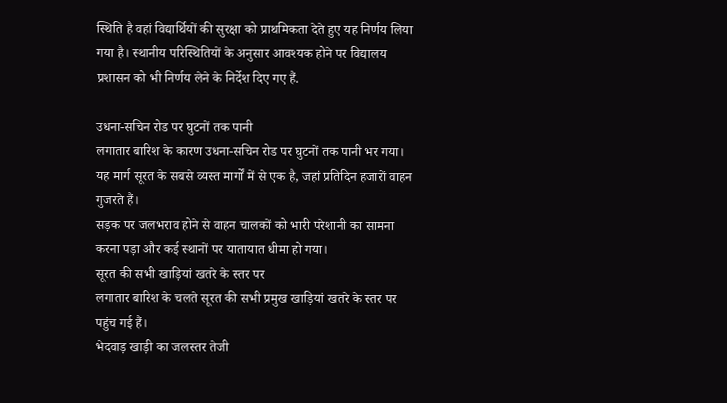स्थिति है वहां विद्यार्थियों की सुरक्षा को प्राथमिकता देते हुए यह निर्णय लिया गया है। स्थानीय परिस्थितियों के अनुसार आवश्यक होने पर विद्यालय प्रशासन को भी निर्णय लेने के निर्देश दिए गए हैं.

उधना-सचिन रोड पर घुटनों तक पानी
लगातार बारिश के कारण उधना-सचिन रोड पर घुटनों तक पानी भर गया। यह मार्ग सूरत के सबसे व्यस्त मार्गों में से एक है, जहां प्रतिदिन हजारों वाहन गुजरते हैं।
सड़क पर जलभराव होने से वाहन चालकों को भारी परेशानी का सामना करना पड़ा और कई स्थानों पर यातायात धीमा हो गया।
सूरत की सभी खाड़ियां खतरे के स्तर पर
लगातार बारिश के चलते सूरत की सभी प्रमुख खाड़ियां खतरे के स्तर पर पहुंच गई हैं।
भेदवाड़ खाड़ी का जलस्तर तेजी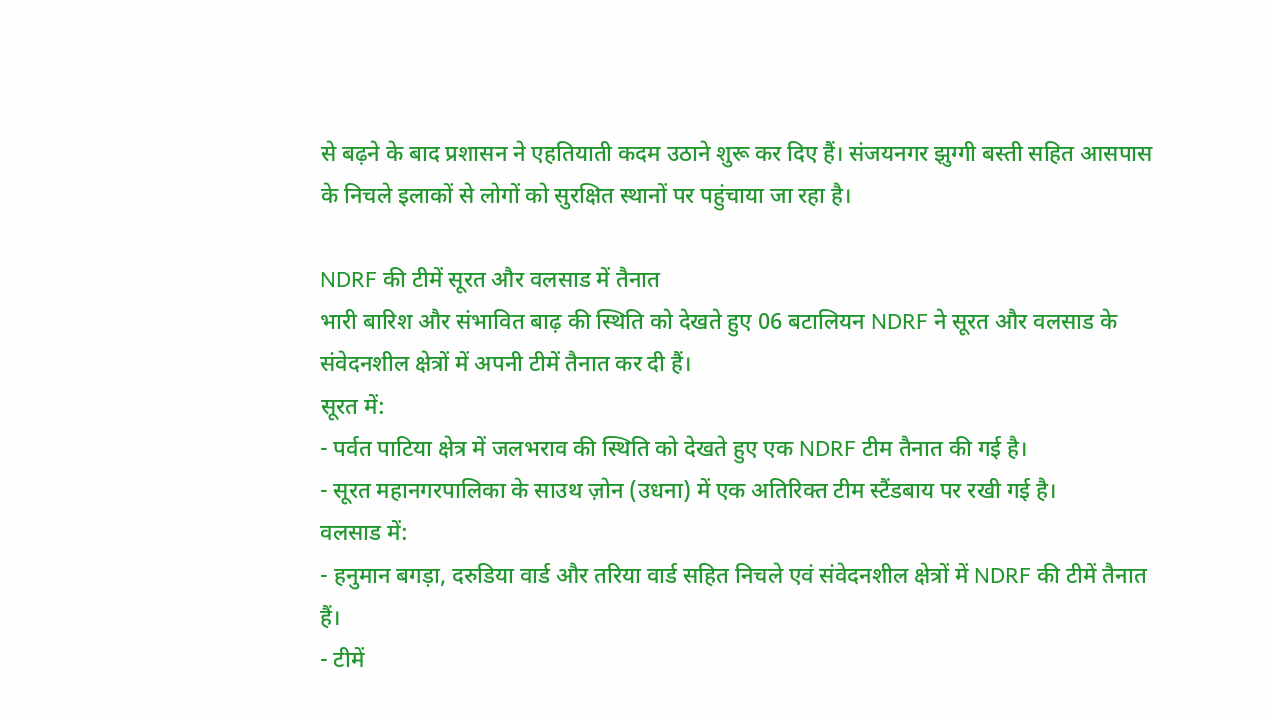से बढ़ने के बाद प्रशासन ने एहतियाती कदम उठाने शुरू कर दिए हैं। संजयनगर झुग्गी बस्ती सहित आसपास के निचले इलाकों से लोगों को सुरक्षित स्थानों पर पहुंचाया जा रहा है।

NDRF की टीमें सूरत और वलसाड में तैनात
भारी बारिश और संभावित बाढ़ की स्थिति को देखते हुए 06 बटालियन NDRF ने सूरत और वलसाड के संवेदनशील क्षेत्रों में अपनी टीमें तैनात कर दी हैं।
सूरत में:
- पर्वत पाटिया क्षेत्र में जलभराव की स्थिति को देखते हुए एक NDRF टीम तैनात की गई है।
- सूरत महानगरपालिका के साउथ ज़ोन (उधना) में एक अतिरिक्त टीम स्टैंडबाय पर रखी गई है।
वलसाड में:
- हनुमान बगड़ा, दरुडिया वार्ड और तरिया वार्ड सहित निचले एवं संवेदनशील क्षेत्रों में NDRF की टीमें तैनात हैं।
- टीमें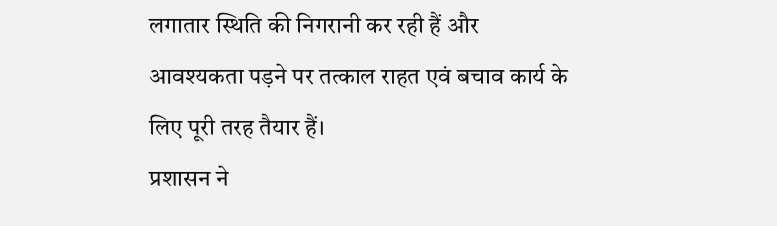लगातार स्थिति की निगरानी कर रही हैं और आवश्यकता पड़ने पर तत्काल राहत एवं बचाव कार्य के लिए पूरी तरह तैयार हैं।
प्रशासन ने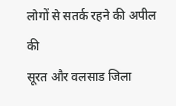लोगों से सतर्क रहने की अपील की
सूरत और वलसाड जिला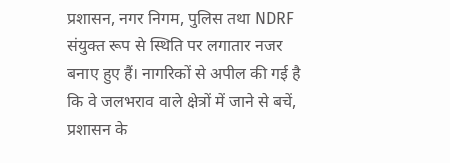प्रशासन, नगर निगम, पुलिस तथा NDRF संयुक्त रूप से स्थिति पर लगातार नजर बनाए हुए हैं। नागरिकों से अपील की गई है कि वे जलभराव वाले क्षेत्रों में जाने से बचें, प्रशासन के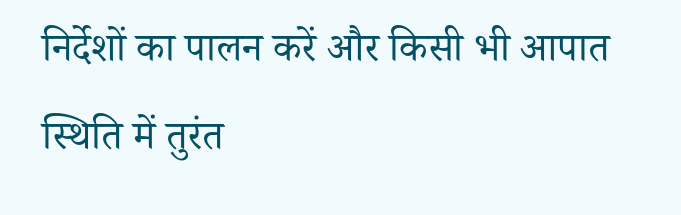निर्देशों का पालन करें और किसी भी आपात स्थिति में तुरंत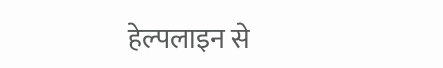हेल्पलाइन से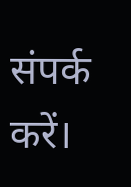संपर्क करें।